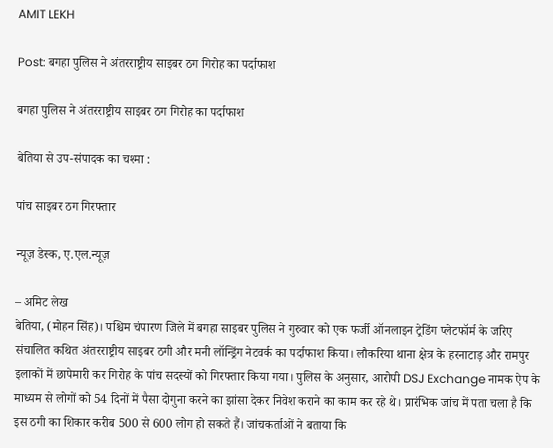AMIT LEKH

Post: बगहा पुलिस ने अंतरराष्ट्रीय साइबर ठग गिरोह का पर्दाफाश

बगहा पुलिस ने अंतरराष्ट्रीय साइबर ठग गिरोह का पर्दाफाश

बेतिया से उप-संपादक का चश्मा :

पांच साइबर ठग गिरफ्तार

न्यूज़ डेस्क, ए.एल.न्यूज़

– अमिट लेख
बेतिया, (मोहन सिंह)। पश्चिम चंपारण जिले में बगहा साइबर पुलिस ने गुरुवार को एक फर्जी ऑनलाइन ट्रेडिंग प्लेटफॉर्म के जरिए संचालित कथित अंतरराष्ट्रीय साइबर ठगी और मनी लॉन्ड्रिंग नेटवर्क का पर्दाफाश किया। लौकरिया थाना क्षेत्र के हरनाटाड़ और रामपुर इलाकों में छापेमारी कर गिरोह के पांच सदस्यों को गिरफ्तार किया गया। पुलिस के अनुसार, आरोपी DSJ Exchange नामक ऐप के माध्यम से लोगों को 54 दिनों में पैसा दोगुना करने का झांसा देकर निवेश कराने का काम कर रहे थे। प्रारंभिक जांच में पता चला है कि इस ठगी का शिकार करीब 500 से 600 लोग हो सकते हैं। जांचकर्ताओं ने बताया कि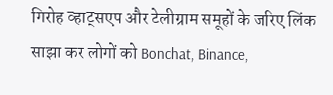गिरोह व्हाट्सएप और टेलीग्राम समूहों के जरिए लिंक साझा कर लोगों को Bonchat, Binance,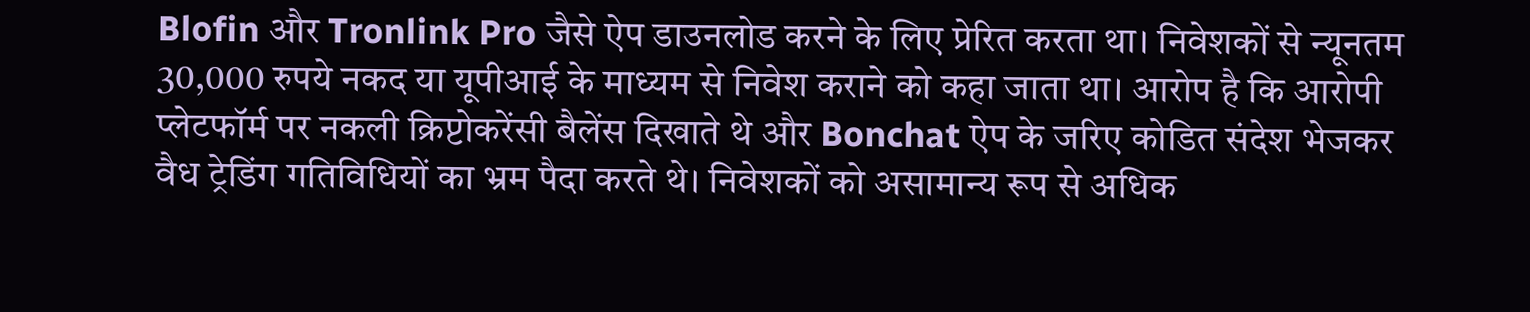Blofin और Tronlink Pro जैसे ऐप डाउनलोड करने के लिए प्रेरित करता था। निवेशकों से न्यूनतम 30,000 रुपये नकद या यूपीआई के माध्यम से निवेश कराने को कहा जाता था। आरोप है कि आरोपी प्लेटफॉर्म पर नकली क्रिप्टोकरेंसी बैलेंस दिखाते थे और Bonchat ऐप के जरिए कोडित संदेश भेजकर वैध ट्रेडिंग गतिविधियों का भ्रम पैदा करते थे। निवेशकों को असामान्य रूप से अधिक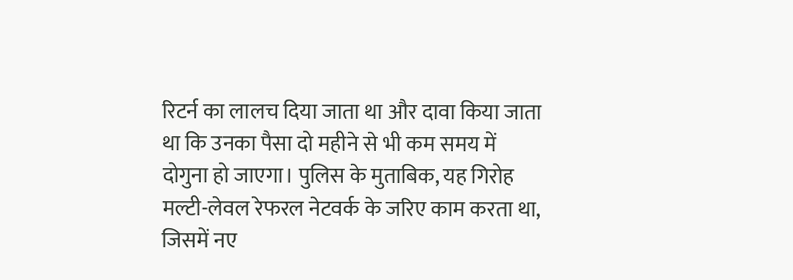रिटर्न का लालच दिया जाता था और दावा किया जाता था कि उनका पैसा दो महीने से भी कम समय में दोगुना हो जाएगा। पुलिस के मुताबिक, यह गिरोह मल्टी-लेवल रेफरल नेटवर्क के जरिए काम करता था, जिसमें नए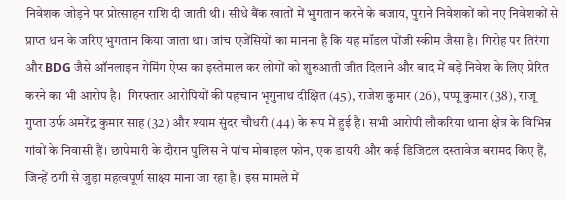निवेशक जोड़ने पर प्रोत्साहन राशि दी जाती थी। सीधे बैंक खातों में भुगतान करने के बजाय, पुराने निवेशकों को नए निवेशकों से प्राप्त धन के जरिए भुगतान किया जाता था। जांच एजेंसियों का मानना है कि यह मॉडल पोंजी स्कीम जैसा है। गिरोह पर तिरंगा और BDG जैसे ऑनलाइन गेमिंग ऐप्स का इस्तेमाल कर लोगों को शुरुआती जीत दिलाने और बाद में बड़े निवेश के लिए प्रेरित करने का भी आरोप है।  गिरफ्तार आरोपियों की पहचान भृगुनाथ दीक्षित (45), राजेश कुमार (26), पप्पू कुमार (38), राजू गुप्ता उर्फ अमरेंद्र कुमार साह (32) और श्याम सुंदर चौधरी (44) के रूप में हुई है। सभी आरोपी लौकरिया थाना क्षेत्र के विभिन्न गांवों के निवासी हैं। छापेमारी के दौरान पुलिस ने पांच मोबाइल फोन, एक डायरी और कई डिजिटल दस्तावेज बरामद किए हैं, जिन्हें ठगी से जुड़ा महत्वपूर्ण साक्ष्य माना जा रहा है। इस मामले में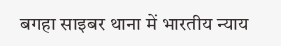बगहा साइबर थाना में भारतीय न्याय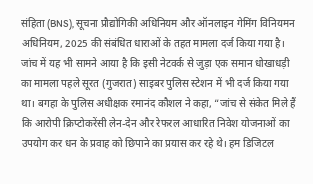संहिता (BNS), सूचना प्रौद्योगिकी अधिनियम और ऑनलाइन गेमिंग विनियमन अधिनियम, 2025 की संबंधित धाराओं के तहत मामला दर्ज किया गया है। जांच में यह भी सामने आया है कि इसी नेटवर्क से जुड़ा एक समान धोखाधड़ी का मामला पहले सूरत (गुजरात) साइबर पुलिस स्टेशन में भी दर्ज किया गया था। बगहा के पुलिस अधीक्षक रमानंद कौशल ने कहा, “जांच से संकेत मिले हैं कि आरोपी क्रिप्टोकरेंसी लेन-देन और रेफरल आधारित निवेश योजनाओं का उपयोग कर धन के प्रवाह को छिपाने का प्रयास कर रहे थे। हम डिजिटल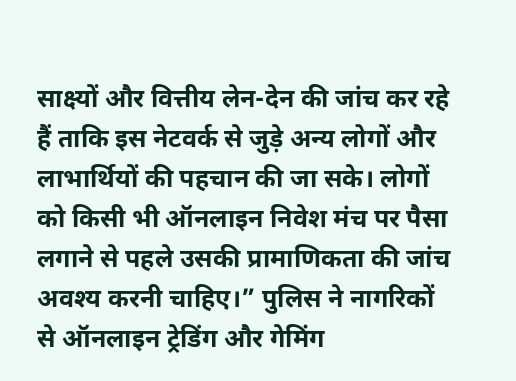साक्ष्यों और वित्तीय लेन-देन की जांच कर रहे हैं ताकि इस नेटवर्क से जुड़े अन्य लोगों और लाभार्थियों की पहचान की जा सके। लोगों को किसी भी ऑनलाइन निवेश मंच पर पैसा लगाने से पहले उसकी प्रामाणिकता की जांच अवश्य करनी चाहिए।” पुलिस ने नागरिकों से ऑनलाइन ट्रेडिंग और गेमिंग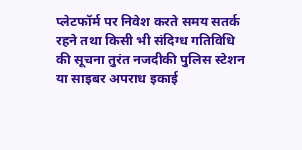प्लेटफॉर्म पर निवेश करते समय सतर्क रहने तथा किसी भी संदिग्ध गतिविधि की सूचना तुरंत नजदीकी पुलिस स्टेशन या साइबर अपराध इकाई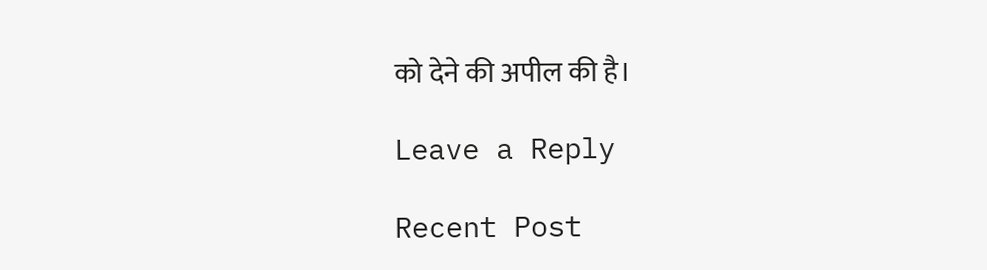को देने की अपील की है।

Leave a Reply

Recent Post